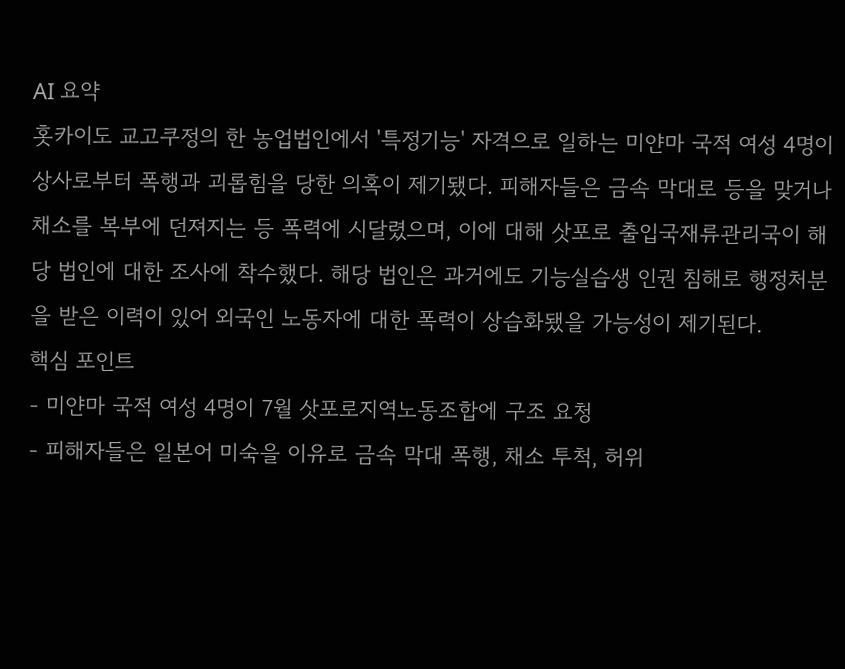AI 요약
홋카이도 교고쿠정의 한 농업법인에서 '특정기능' 자격으로 일하는 미얀마 국적 여성 4명이 상사로부터 폭행과 괴롭힘을 당한 의혹이 제기됐다. 피해자들은 금속 막대로 등을 맞거나 채소를 복부에 던져지는 등 폭력에 시달렸으며, 이에 대해 삿포로 출입국재류관리국이 해당 법인에 대한 조사에 착수했다. 해당 법인은 과거에도 기능실습생 인권 침해로 행정처분을 받은 이력이 있어 외국인 노동자에 대한 폭력이 상습화됐을 가능성이 제기된다.
핵심 포인트
- 미얀마 국적 여성 4명이 7월 삿포로지역노동조합에 구조 요청
- 피해자들은 일본어 미숙을 이유로 금속 막대 폭행, 채소 투척, 허위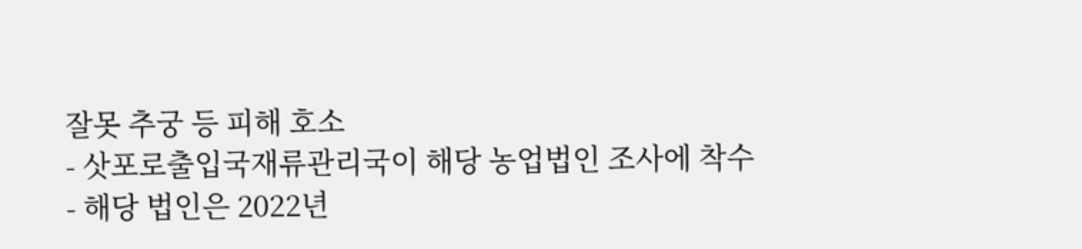잘못 추궁 등 피해 호소
- 삿포로출입국재류관리국이 해당 농업법인 조사에 착수
- 해당 법인은 2022년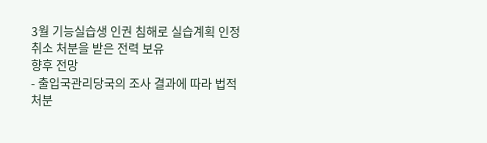3월 기능실습생 인권 침해로 실습계획 인정 취소 처분을 받은 전력 보유
향후 전망
- 출입국관리당국의 조사 결과에 따라 법적 처분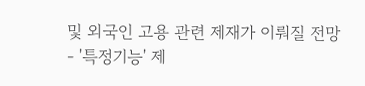및 외국인 고용 관련 제재가 이뤄질 전망
- '특정기능' 제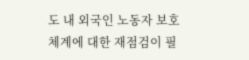도 내 외국인 노동자 보호 체계에 대한 재점검이 필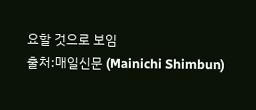요할 것으로 보임
출처:매일신문 (Mainichi Shimbun)